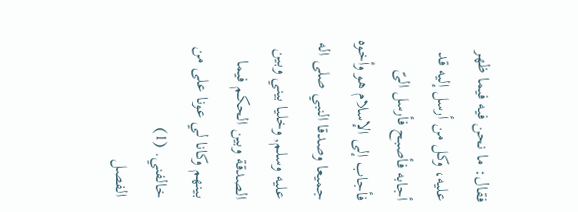فقال: ما نحن فيه فيما ظهر عليه، وكل من أرسل إليه قد أجابه فأصبح فأرسل الىّ فأجاب إلى الإسلام هو وأخوه جميعا وصدقا النبي صلى اله عليه وسلم, وخليا بيني وبين الصدقة وبين الحكم فيما بينهم وكانا لي عونا على من خالفني. (1)
الفصل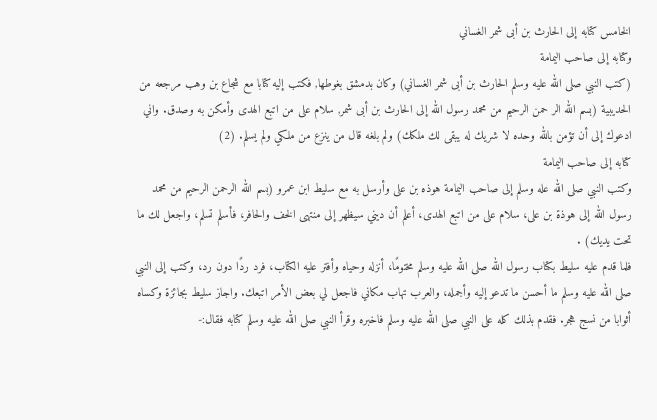الخامس كتابه إلى الحارث بن أبى شمر الغساني
وكتابه إلى صاحب اليمامة
(كتب النبي صلى الله عليه وسلم الحارث بن أبى شمر الغساني) وكان بدمشق بغوطها, فكتب إليه كتابا مع شجاع بن وهب مرجعه من الحديبية (بسم الله الر حمن الرحيم من محمد رسول الله إلى الحارث بن أبى شمر, سلام على من اتبع الهدى وأمكن به وصدق. واني ادعوك إلى أن تؤمن بالله وحده لا شريك له يبقى لك ملكك) ولم بلغه قال من ينزع من ملكي ولم يسلم. (2)
كتابه إلى صاحب اليمامة
وكتب النبي صلى الله عله وسلم إلى صاحب اليمامة هوذه بن على وأرسل به مع سليط ابن عمرو (بسم الله الرحمن الرحيم من محمد رسول الله إلى هوذة بن على، سلام على من اتبع الهدى، أعلم أن ديني سيظهر إلى منتهى الخف والحافر، فأسلم تسلم، واجعل لك ما تحت يديك) .
فلما قدم عليه سليط بكتاب رسول الله صلى الله عليه وسلم مختومًا، أنزله وحياه وأفتر عليه الكتاب، فرد ردًا دون رد، وكتب إلى النبي صلى الله عليه وسلم ما أحسن ما تدعو إليه وأجمله، والعرب تهاب مكاني فاجعل لي بعض الأمر اتبعك. واجاز سليط بجائزة وكساه أثوابا من نسج هجر. فقدم بذلك كله على النبي صلى الله عليه وسلم فاخبره وقرأ النبي صلى الله عليه وسلم كتابه فقال:-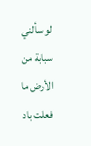لو سألني سبابة من الأرض ما فعلت باد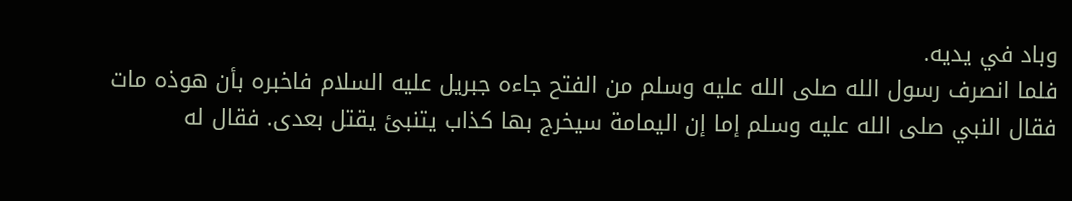وباد في يديه.
فلما انصرف رسول الله صلى الله عليه وسلم من الفتح جاءه جبريل عليه السلام فاخبره بأن هوذه مات فقال النبي صلى الله عليه وسلم إما إن اليمامة سيخرج بها كذاب يتنبئ يقتل بعدى. فقال له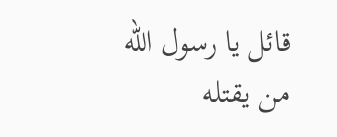قائل يا رسول الله من يقتله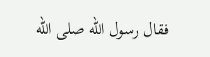فقال رسول الله صلى الله